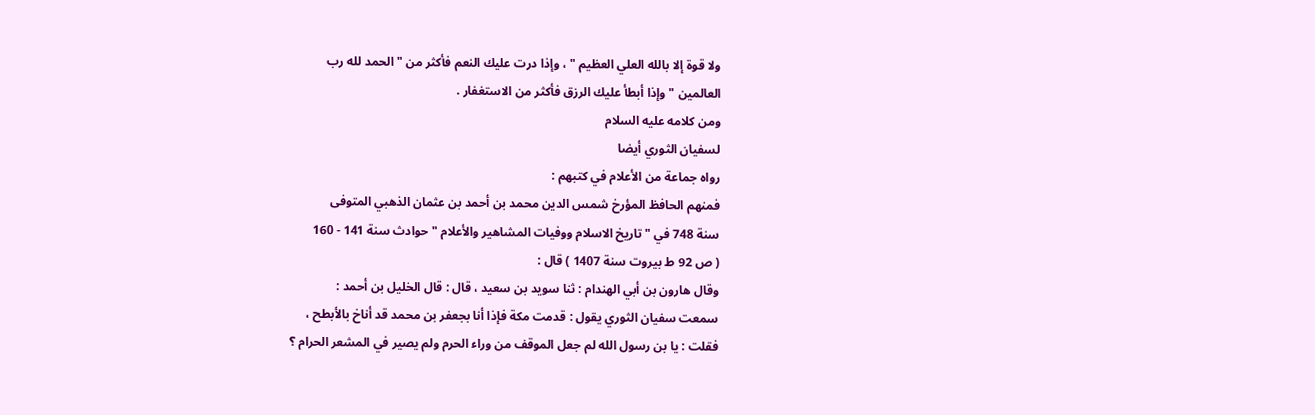ولا قوة إلا بالله العلي العظيم " ، وإذا درت عليك النعم فأكثر من " الحمد لله رب
العالمين " وإذا أبطأ عليك الرزق فأكثر من الاستغفار .
ومن كلامه عليه السلام
لسفيان الثوري أيضا
رواه جماعة من الأعلام في كتبهم :
فمنهم الحافظ المؤرخ شمس الدين محمد بن أحمد بن عثمان الذهبي المتوفى
سنة 748 في " تاريخ الاسلام ووفيات المشاهير والأعلام " حوادث سنة 141 - 160
( ص 92 ط بيروت سنة 1407 ) قال :
وقال هارون بن أبي الهندام : ثنا سويد بن سعيد ، قال : قال الخليل بن أحمد :
سمعت سفيان الثوري يقول : قدمت مكة فإذا أنا بجعفر بن محمد قد أناخ بالأبطح ،
فقلت : يا بن رسول الله لم جعل الموقف من وراء الحرم ولم يصير في المشعر الحرام ؟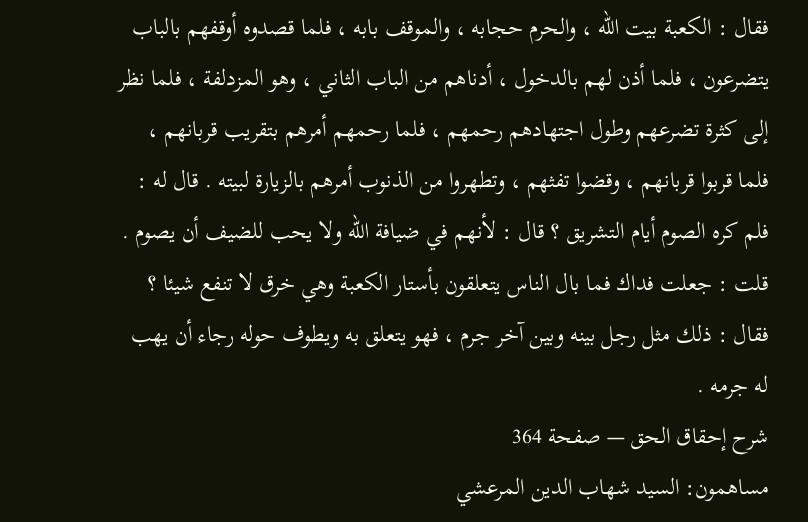فقال : الكعبة بيت الله ، والحرم حجابه ، والموقف بابه ، فلما قصدوه أوقفهم بالباب
يتضرعون ، فلما أذن لهم بالدخول ، أدناهم من الباب الثاني ، وهو المزدلفة ، فلما نظر
إلى كثرة تضرعهم وطول اجتهادهم رحمهم ، فلما رحمهم أمرهم بتقريب قربانهم ،
فلما قربوا قربانهم ، وقضوا تفثهم ، وتطهروا من الذنوب أمرهم بالزيارة لبيته . قال له :
فلم كره الصوم أيام التشريق ؟ قال : لأنهم في ضيافة الله ولا يحب للضيف أن يصوم .
قلت : جعلت فداك فما بال الناس يتعلقون بأستار الكعبة وهي خرق لا تنفع شيئا ؟
فقال : ذلك مثل رجل بينه وبين آخر جرم ، فهو يتعلق به ويطوف حوله رجاء أن يهب
له جرمه .
شرح إحقاق الحق — صفحة 364
مساهمون: السيد شهاب الدين المرعشي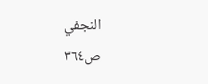النجفي
ص٣٦٤